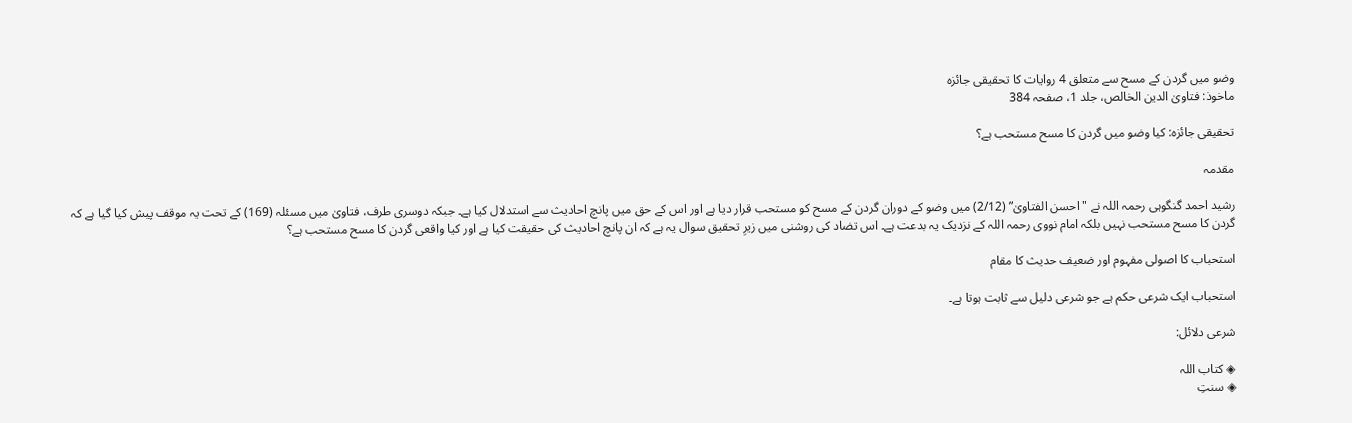وضو میں گردن کے مسح سے متعلق 4 روایات کا تحقیقی جائزہ
ماخوذ: فتاویٰ الدین الخالص، جلد 1، صفحہ 384

تحقیقی جائزہ: کیا وضو میں گردن کا مسح مستحب ہے؟

مقدمہ

رشید احمد گنگوہی رحمہ اللہ نے "احسن الفتاویٰ” (2/12) میں وضو کے دوران گردن کے مسح کو مستحب قرار دیا ہے اور اس کے حق میں پانچ احادیث سے استدلال کیا ہے۔ جبکہ دوسری طرف، فتاویٰ میں مسئلہ (169) کے تحت یہ موقف پیش کیا گیا ہے کہ گردن کا مسح مستحب نہیں بلکہ امام نووی رحمہ اللہ کے نزدیک یہ بدعت ہے۔ اس تضاد کی روشنی میں زیرِ تحقیق سوال یہ ہے کہ ان پانچ احادیث کی حقیقت کیا ہے اور کیا واقعی گردن کا مسح مستحب ہے؟

استحباب کا اصولی مفہوم اور ضعیف حدیث کا مقام

استحباب ایک شرعی حکم ہے جو شرعی دلیل سے ثابت ہوتا ہے۔

شرعی دلائل:

◈ کتاب اللہ
◈ سنتِ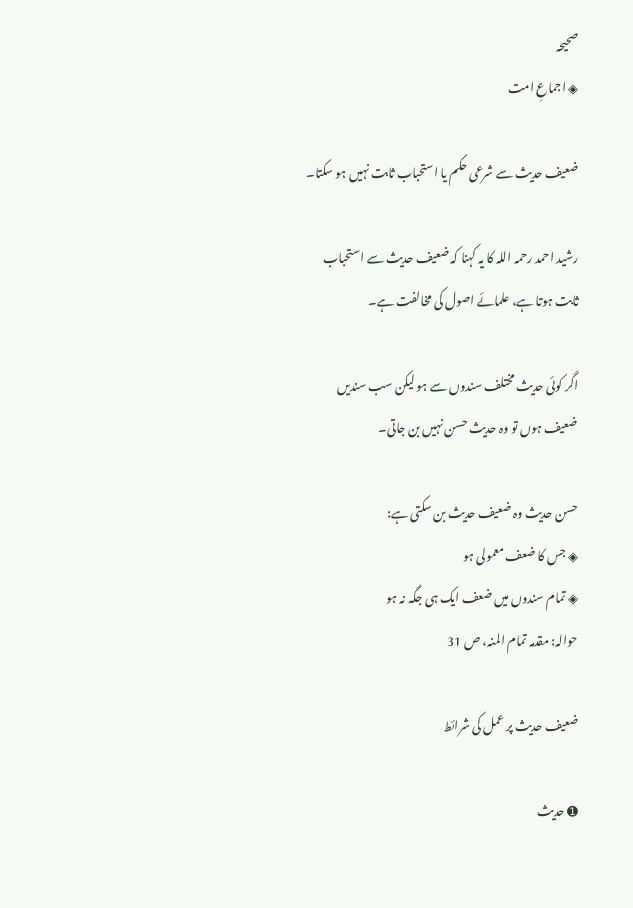صحیحہ
◈ اجماعِ امت

ضعیف حدیث سے شرعی حکم یا استحباب ثابت نہیں ہو سکتا۔

رشید احمد رحمہ اللہ کا یہ کہنا کہ ضعیف حدیث سے استحباب ثابت ہوتا ہے، علمائے اصول کی مخالفت ہے۔

اگر کوئی حدیث مختلف سندوں سے ہو لیکن سب سندیں ضعیف ہوں تو وہ حدیث حسن نہیں بن جاتی۔

حسن حدیث وہ ضعیف حدیث بن سکتی ہے:
◈ جس کا ضعف معمولی ہو
◈ تمام سندوں میں ضعف ایک ہی جگہ نہ ہو
حوالہ: مقدمہ تمام المنہ، ص 31

ضعیف حدیث پر عمل کی شرائط

➊ حدیث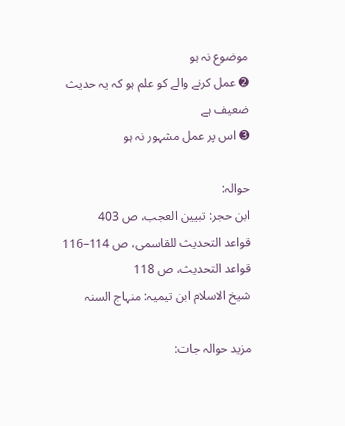موضوع نہ ہو
➋ عمل کرنے والے کو علم ہو کہ یہ حدیث ضعیف ہے
➌ اس پر عمل مشہور نہ ہو

حوالہ:
ابن حجر: تبیین العجب، ص 403
قواعد التحدیث للقاسمی، ص 114–116
قواعد التحدیث، ص 118
شیخ الاسلام ابن تیمیہ: منہاج السنہ

مزید حوالہ جات: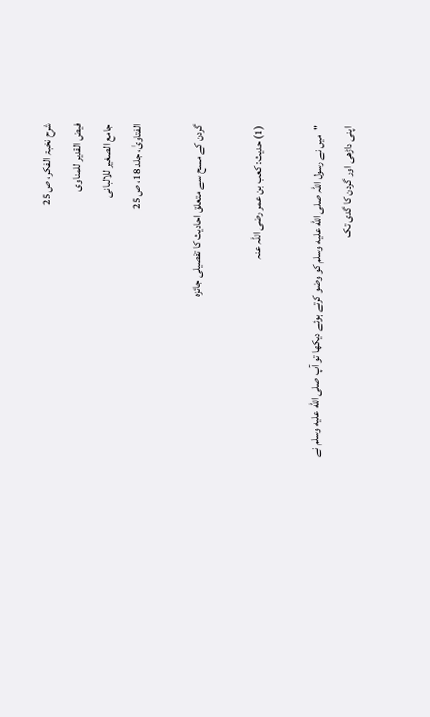شرح نخبۃ الفکر، ص 25
فیض القدیر للمناوی
جامع الصغیر للالبانی
الفتاویٰ، جلد 18، ص 25

گردن کے مسح سے متعلق احادیث کا تفصیلی جائزہ

(1) حدیث: کعب بن عمر رضی اللہ عنہ

"میں نے رسول اللہ صلى الله عليه وسلم کو وضو کرتے ہوئے دیکھا تو آپ صلى الله عليه وسلم نے اپنی داڑھی اور گردن کا گدی تک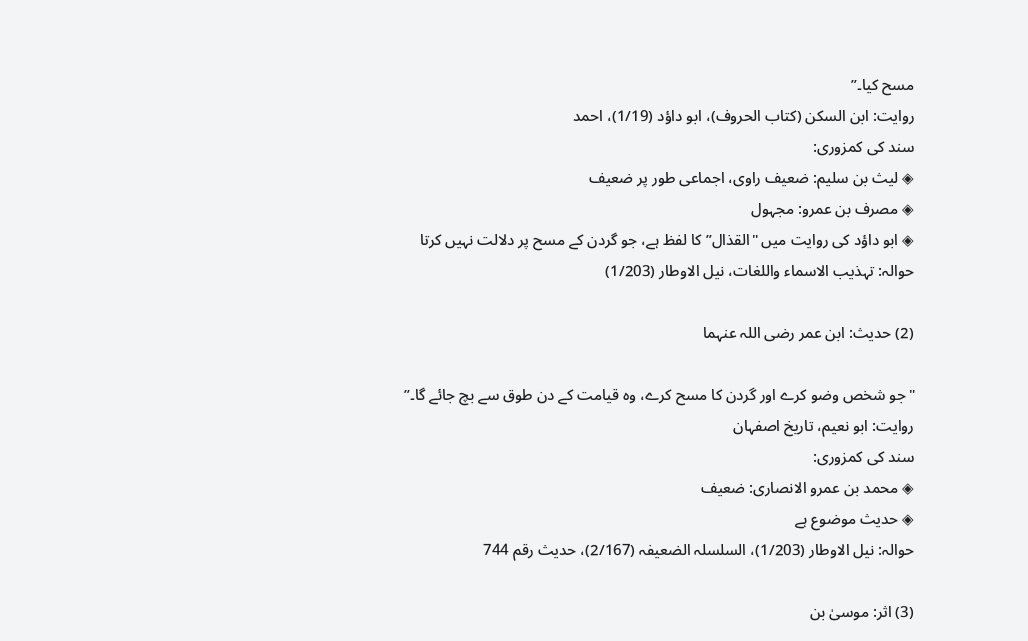مسح کیا۔”
روایت: ابن السکن (کتاب الحروف)، ابو داؤد (1/19)، احمد
سند کی کمزوری:
◈ لیث بن سلیم: ضعیف راوی، اجماعی طور پر ضعیف
◈ مصرف بن عمرو: مجہول
◈ ابو داؤد کی روایت میں "القذال” کا لفظ ہے، جو گردن کے مسح پر دلالت نہیں کرتا
حوالہ: تہذیب الاسماء واللغات، نیل الاوطار (1/203)

(2) حدیث: ابن عمر رضی اللہ عنہما

"جو شخص وضو کرے اور گردن کا مسح کرے، وہ قیامت کے دن طوق سے بچ جائے گا۔”
روایت: ابو نعیم، تاریخ اصفہان
سند کی کمزوری:
◈ محمد بن عمرو الانصاری: ضعیف
◈ حدیث موضوع ہے
حوالہ: نیل الاوطار (1/203)، السلسلہ الضعیفہ (2/167)، حدیث رقم 744

(3) اثر: موسیٰ بن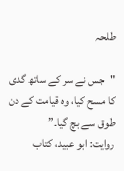طلحہ

"جس نے سر کے ساتھ گدی کا مسح کیا، وہ قیامت کے دن طوق سے بچ گیا۔”
روایت: ابو عبید، کتاب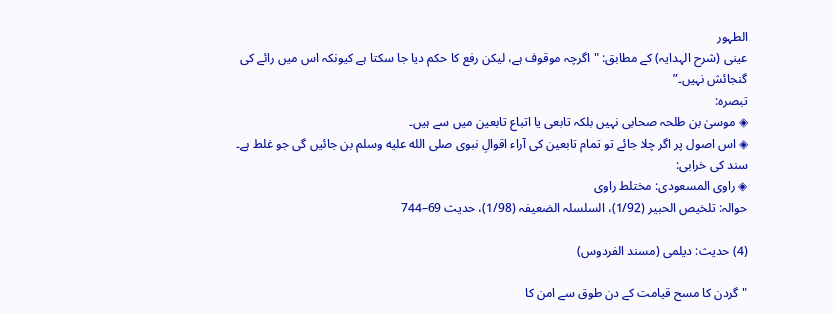الطہور
عینی (شرح الہدایہ) کے مطابق: "اگرچہ موقوف ہے، لیکن رفع کا حکم دیا جا سکتا ہے کیونکہ اس میں رائے کی گنجائش نہیں۔”
تبصرہ:
◈ موسیٰ بن طلحہ صحابی نہیں بلکہ تابعی یا اتباع تابعین میں سے ہیں۔
◈ اس اصول پر اگر چلا جائے تو تمام تابعین کی آراء اقوالِ نبوی صلى الله عليه وسلم بن جائیں گی جو غلط ہے۔
سند کی خرابی:
◈ راوی المسعودی: مختلط راوی
حوالہ: تلخیص الحبیر (1/92)، السلسلہ الضعیفہ (1/98)، حدیث 69–744

(4) حدیث: دیلمی (مسند الفردوس)

"گردن کا مسح قیامت کے دن طوق سے امن کا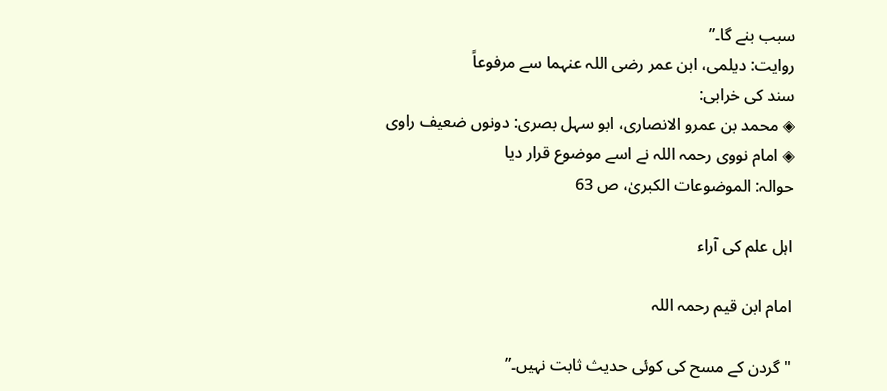سبب بنے گا۔”
روایت: دیلمی، ابن عمر رضی اللہ عنہما سے مرفوعاً
سند کی خرابی:
◈ محمد بن عمرو الانصاری، ابو سہل بصری: دونوں ضعیف راوی
◈ امام نووی رحمہ اللہ نے اسے موضوع قرار دیا
حوالہ: الموضوعات الکبریٰ، ص 63

اہل علم کی آراء

امام ابن قیم رحمہ اللہ

"گردن کے مسح کی کوئی حدیث ثابت نہیں۔”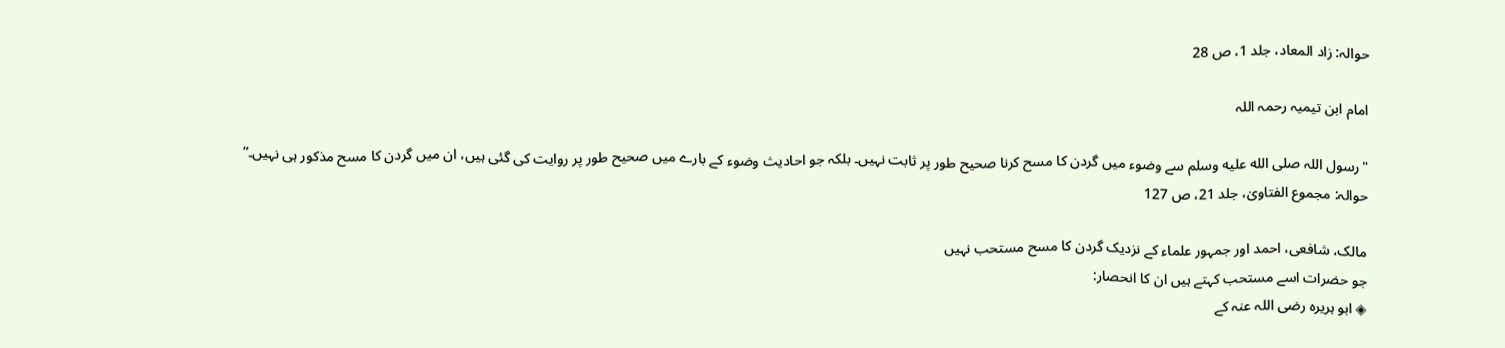حوالہ: زاد المعاد، جلد 1، ص 28

امام ابن تیمیہ رحمہ اللہ

"رسول اللہ صلى الله عليه وسلم سے وضوء میں گردن کا مسح کرنا صحیح طور پر ثابت نہیں۔ بلکہ جو احادیث وضوء کے بارے میں صحیح طور پر روایت کی گئی ہیں، ان میں گردن کا مسح مذکور ہی نہیں۔”
حوالہ: مجموع الفتاویٰ، جلد 21، ص 127

مالک، شافعی، احمد اور جمہور علماء کے نزدیک گردن کا مسح مستحب نہیں
جو حضرات اسے مستحب کہتے ہیں ان کا انحصار:
◈ ابو ہریرہ رضی اللہ عنہ کے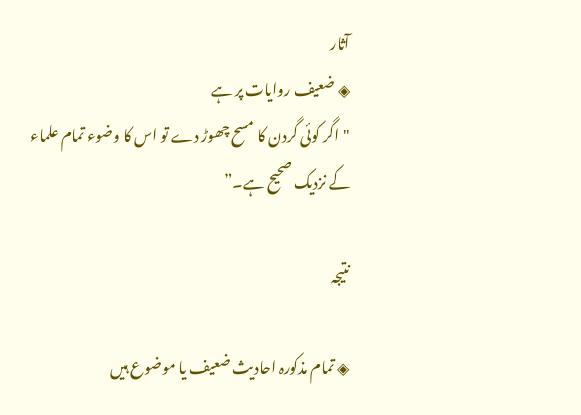آثار
◈ ضعیف روایات پر ہے
"اگر کوئی گردن کا مسح چھوڑ دے تو اس کا وضوء تمام علماء کے نزدیک صحیح ہے۔”

نتیجہ

◈ تمام مذکورہ احادیث ضعیف یا موضوع ہیں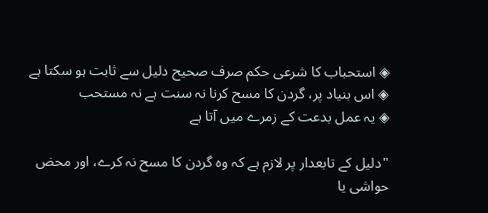◈ استحباب کا شرعی حکم صرف صحیح دلیل سے ثابت ہو سکتا ہے
◈ اس بنیاد پر، گردن کا مسح کرنا نہ سنت ہے نہ مستحب
◈ یہ عمل بدعت کے زمرے میں آتا ہے

"دلیل کے تابعدار پر لازم ہے کہ وہ گردن کا مسح نہ کرے، اور محض حواشی یا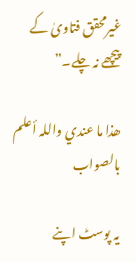غیرمحقق فتاویٰ کے پیچھے نہ چلے۔”

ھذا ما عندي واللہ أعلم بالصواب

یہ پوسٹ اپنے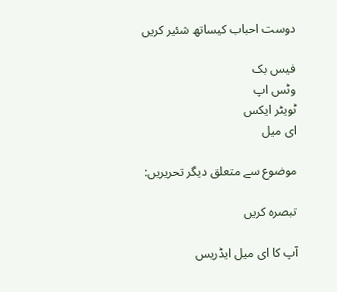دوست احباب کیساتھ شئیر کریں

فیس بک
وٹس اپ
ٹویٹر ایکس
ای میل

موضوع سے متعلق دیگر تحریریں:

تبصرہ کریں

آپ کا ای میل ایڈریس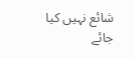شائع نہیں کیا جائے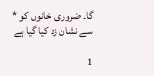گا۔ ضروری خانوں کو * سے نشان زد کیا گیا ہے

1